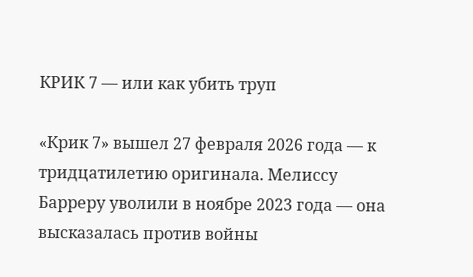КРИК 7 — или как убить труп

«Крик 7» вышел 27 февраля 2026 года — к тридцатилетию оригинала. Мелиссу Барреру уволили в ноябре 2023 года — она высказалась против войны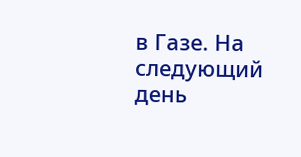в Газе. На следующий день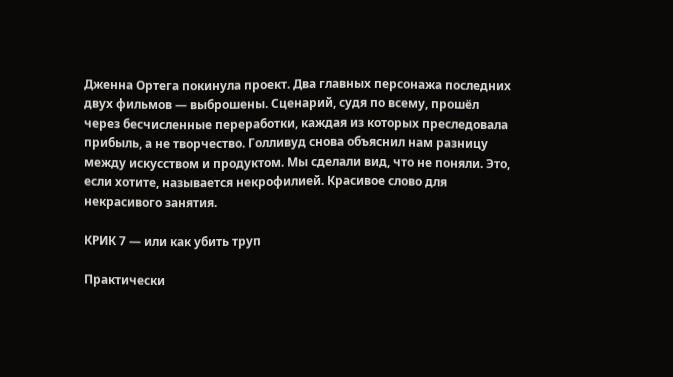Дженна Ортега покинула проект. Два главных персонажа последних двух фильмов — выброшены. Сценарий, судя по всему, прошёл через бесчисленные переработки, каждая из которых преследовала прибыль, а не творчество. Голливуд снова объяснил нам разницу между искусством и продуктом. Мы сделали вид, что не поняли. Это, если хотите, называется некрофилией. Красивое слово для некрасивого занятия.

КРИК 7 — или как убить труп

Практически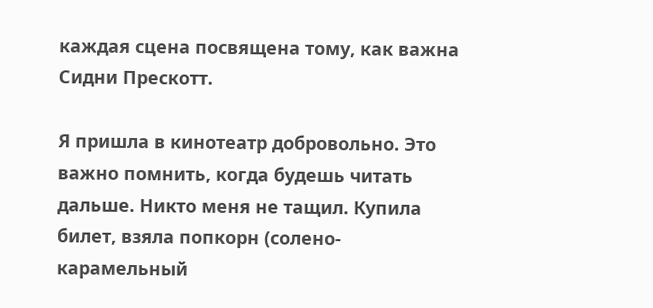каждая сцена посвящена тому, как важна Сидни Прескотт.

Я пришла в кинотеатр добровольно. Это важно помнить, когда будешь читать дальше. Никто меня не тащил. Купила билет, взяла попкорн (солено-карамельный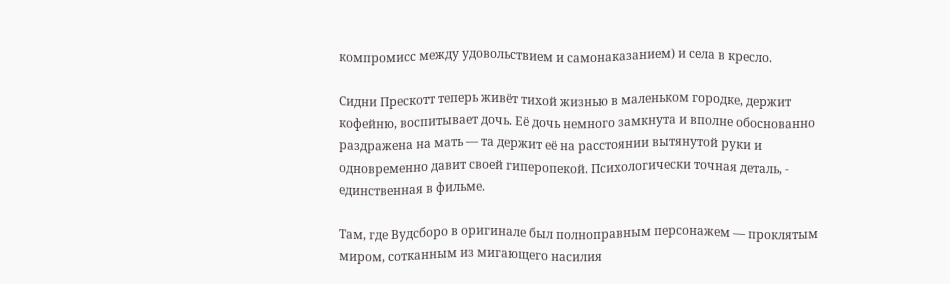компромисс между удовольствием и самонаказанием) и села в кресло.

Сидни Прескотт теперь живёт тихой жизнью в маленьком городке, держит кофейню, воспитывает дочь. Её дочь немного замкнута и вполне обоснованно раздражена на мать — та держит её на расстоянии вытянутой руки и одновременно давит своей гиперопекой. Психологически точная деталь, - единственная в фильме.

Там, где Вудсборо в оригинале был полноправным персонажем — проклятым миром, сотканным из мигающего насилия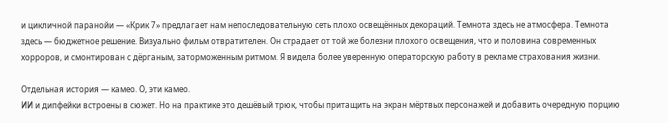и цикличной паранойи — «Крик 7» предлагает нам непоследовательную сеть плохо освещённых декораций. Темнота здесь не атмосфера. Темнота здесь — бюджетное решение. Визуально фильм отвратителен. Он страдает от той же болезни плохого освещения, что и половина современных хорроров, и смонтирован с дёрганым, заторможенным ритмом. Я видела более уверенную операторскую работу в рекламе страхования жизни.

Отдельная история — камео. О, эти камео.
ИИ и дипфейки встроены в сюжет. Но на практике это дешёвый трюк, чтобы притащить на экран мёртвых персонажей и добавить очередную порцию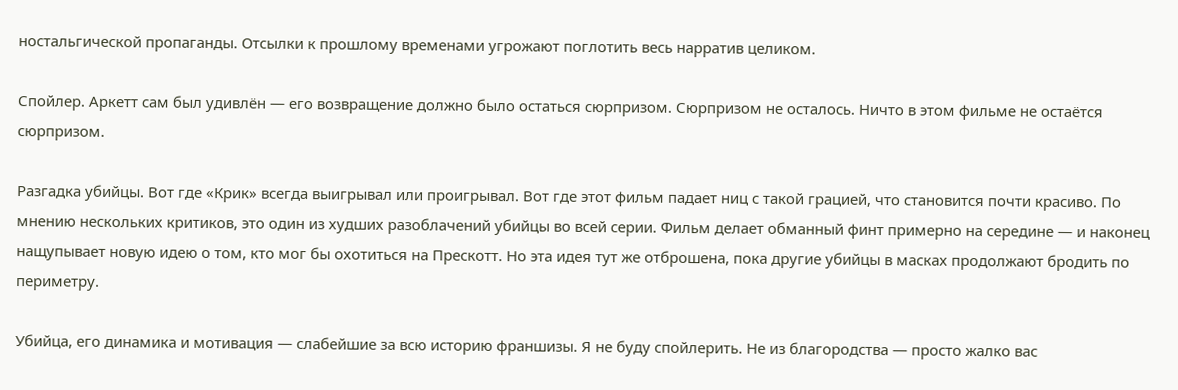ностальгической пропаганды. Отсылки к прошлому временами угрожают поглотить весь нарратив целиком.

Спойлер. Аркетт сам был удивлён — его возвращение должно было остаться сюрпризом. Сюрпризом не осталось. Ничто в этом фильме не остаётся сюрпризом.

Разгадка убийцы. Вот где «Крик» всегда выигрывал или проигрывал. Вот где этот фильм падает ниц с такой грацией, что становится почти красиво. По мнению нескольких критиков, это один из худших разоблачений убийцы во всей серии. Фильм делает обманный финт примерно на середине — и наконец нащупывает новую идею о том, кто мог бы охотиться на Прескотт. Но эта идея тут же отброшена, пока другие убийцы в масках продолжают бродить по периметру.

Убийца, его динамика и мотивация — слабейшие за всю историю франшизы. Я не буду спойлерить. Не из благородства — просто жалко вас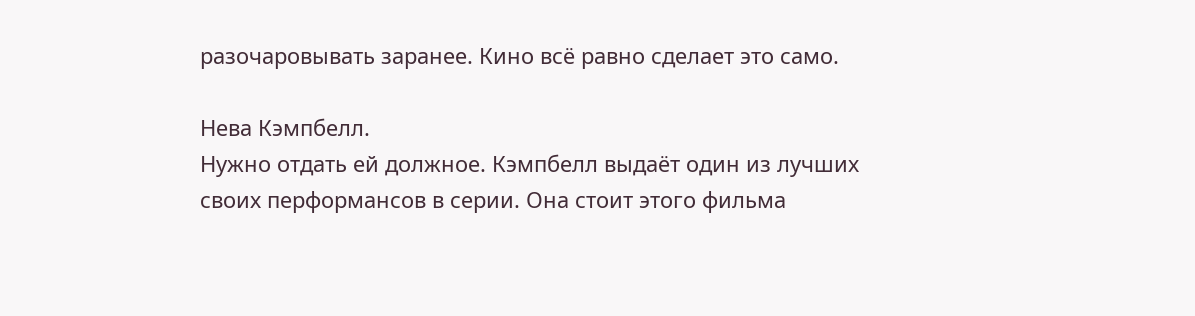разочаровывать заранее. Кино всё равно сделает это само.

Нева Кэмпбелл.
Нужно отдать ей должное. Кэмпбелл выдаёт один из лучших своих перформансов в серии. Она стоит этого фильма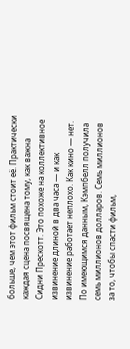больше, чем этот фильм стоит её. Практически каждая сцена посвящена тому, как важна Сидни Прескотт. Это похоже на коллективное извинение длиной в два часа — и как извинение работает неплохо. Как кино — нет. По имеющимся данным, Кэмпбелл получила семь миллионов долларов. Семь миллионов за то, чтобы спасти фильм,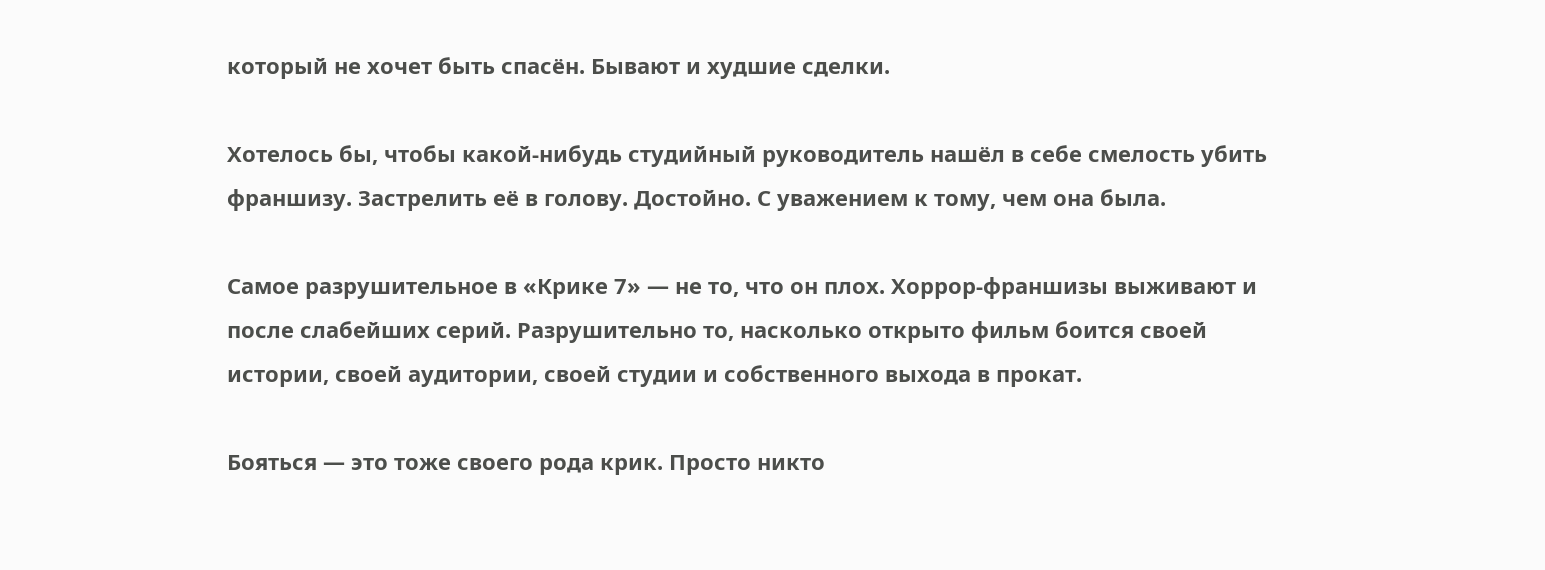который не хочет быть спасён. Бывают и худшие сделки.

Хотелось бы, чтобы какой-нибудь студийный руководитель нашёл в себе смелость убить франшизу. Застрелить её в голову. Достойно. С уважением к тому, чем она была.

Самое разрушительное в «Крике 7» — не то, что он плох. Хоррор-франшизы выживают и после слабейших серий. Разрушительно то, насколько открыто фильм боится своей истории, своей аудитории, своей студии и собственного выхода в прокат.

Бояться — это тоже своего рода крик. Просто никто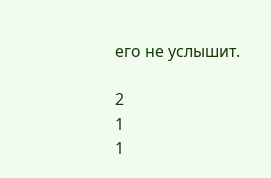его не услышит.

2
1
1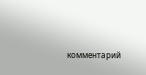комментарий